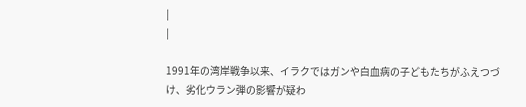|
|

1991年の湾岸戦争以来、イラクではガンや白血病の子どもたちがふえつづけ、劣化ウラン弾の影響が疑わ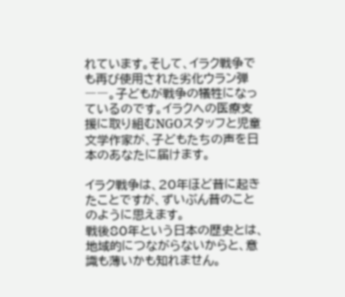れています。そして、イラク戦争でも再び使用された劣化ウラン弾――。子どもが戦争の犠牲になっているのです。イラクへの医療支援に取り組むNGOスタッフと児童文学作家が、子どもたちの声を日本のあなたに届けます。

イラク戦争は、20年ほど昔に起きたことですが、ずいぶん昔のことのように思えます。
戦後80年という日本の歴史とは、地域的につながらないからと、意識も薄いかも知れません。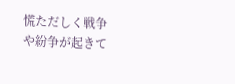慌ただしく戦争や紛争が起きて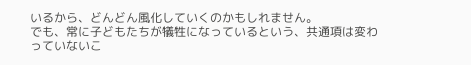いるから、どんどん風化していくのかもしれません。
でも、常に子どもたちが犠牲になっているという、共通項は変わっていないこ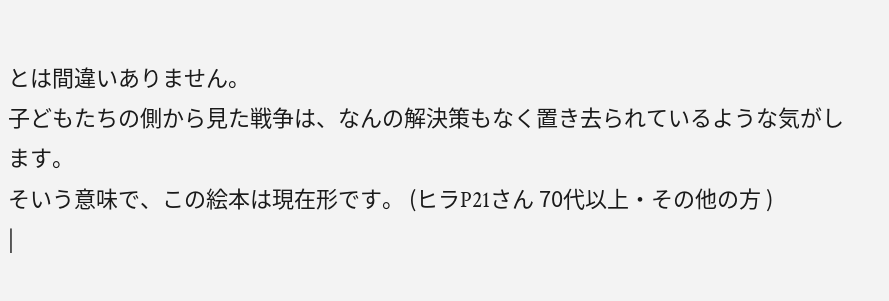とは間違いありません。
子どもたちの側から見た戦争は、なんの解決策もなく置き去られているような気がします。
そいう意味で、この絵本は現在形です。 (ヒラP21さん 70代以上・その他の方 )
|